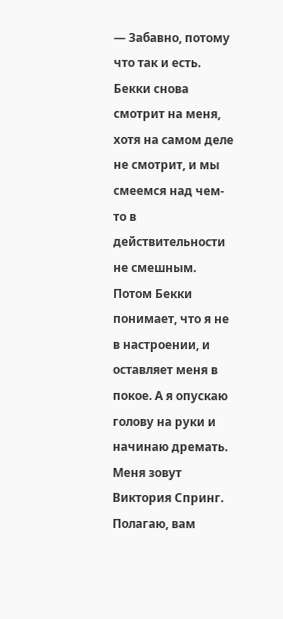— Забавно, потому что так и есть.
Бекки снова смотрит на меня, хотя на самом деле не смотрит, и мы смеемся над чем-то в действительности не смешным. Потом Бекки понимает, что я не в настроении, и оставляет меня в покое. А я опускаю голову на руки и начинаю дремать.
Меня зовут Виктория Спринг. Полагаю, вам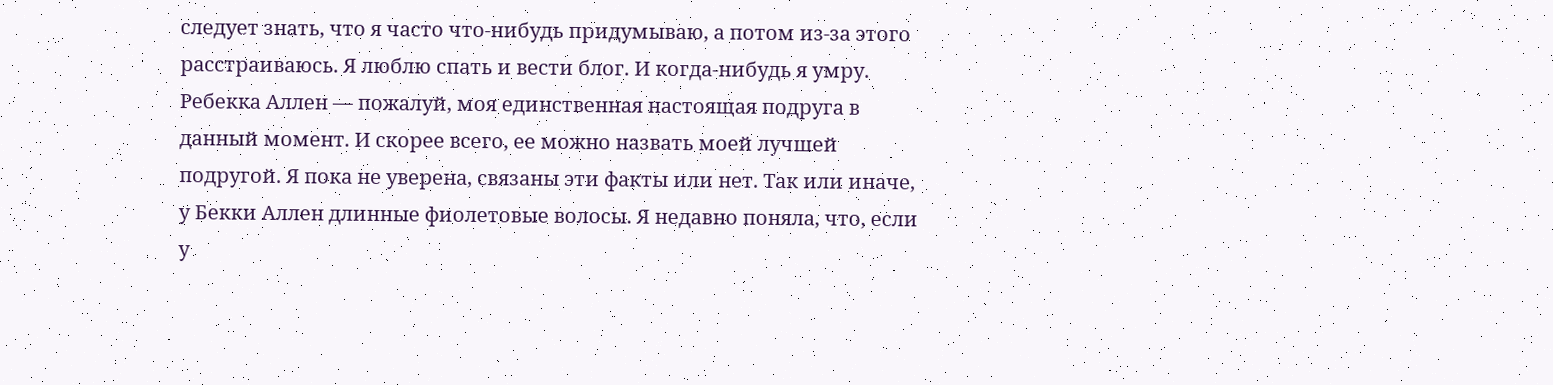следует знать, что я часто что-нибудь придумываю, а потом из-за этого расстраиваюсь. Я люблю спать и вести блог. И когда-нибудь я умру.
Ребекка Аллен — пожалуй, моя единственная настоящая подруга в данный момент. И скорее всего, ее можно назвать моей лучшей подругой. Я пока не уверена, связаны эти факты или нет. Так или иначе, у Бекки Аллен длинные фиолетовые волосы. Я недавно поняла, что, если у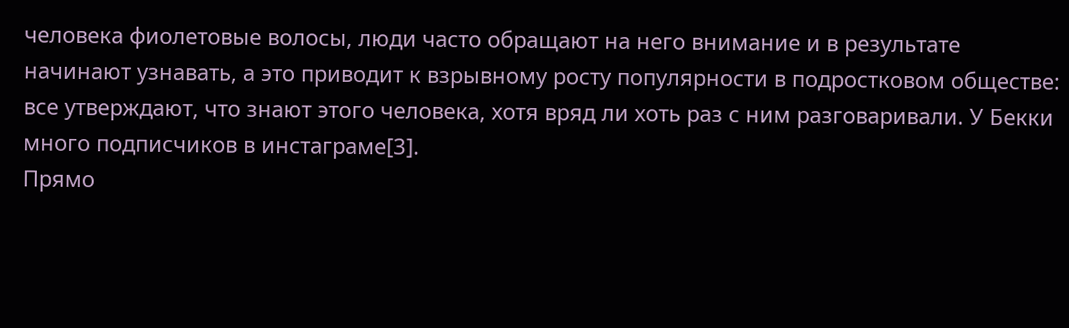человека фиолетовые волосы, люди часто обращают на него внимание и в результате начинают узнавать, а это приводит к взрывному росту популярности в подростковом обществе: все утверждают, что знают этого человека, хотя вряд ли хоть раз с ним разговаривали. У Бекки много подписчиков в инстаграме[3].
Прямо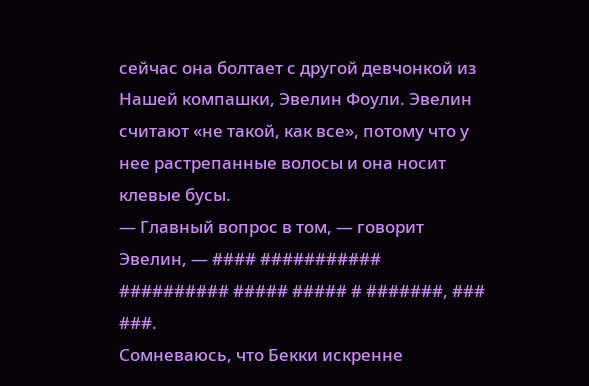сейчас она болтает с другой девчонкой из Нашей компашки, Эвелин Фоули. Эвелин считают «не такой, как все», потому что у нее растрепанные волосы и она носит клевые бусы.
— Главный вопрос в том, — говорит Эвелин, — #### ########### ########## ##### ##### # #######, ### ###.
Сомневаюсь, что Бекки искренне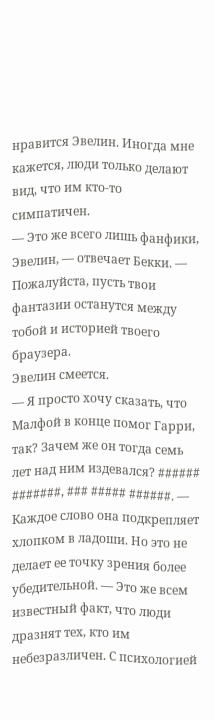нравится Эвелин. Иногда мне кажется, люди только делают вид, что им кто-то симпатичен.
— Это же всего лишь фанфики, Эвелин, — отвечает Бекки. — Пожалуйста, пусть твои фантазии останутся между тобой и историей твоего браузера.
Эвелин смеется.
— Я просто хочу сказать, что Малфой в конце помог Гарри, так? Зачем же он тогда семь лет над ним издевался? ###### #######, ### ##### ######. — Каждое слово она подкрепляет хлопком в ладоши. Но это не делает ее точку зрения более убедительной. — Это же всем известный факт, что люди дразнят тех, кто им небезразличен. С психологией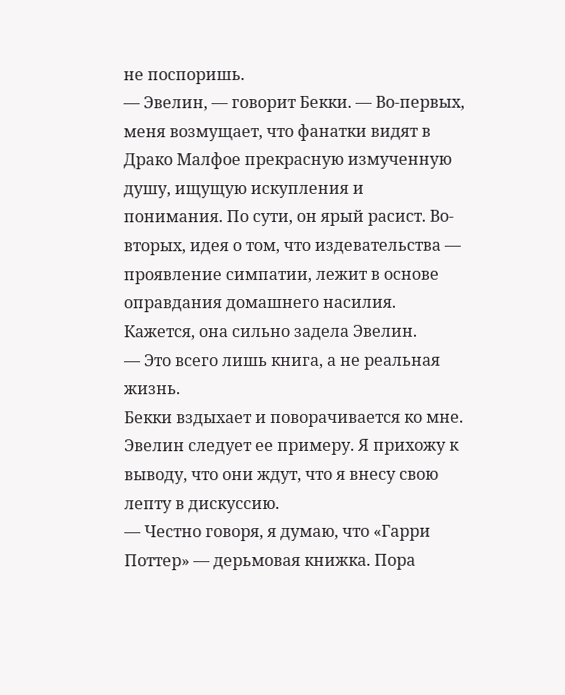не поспоришь.
— Эвелин, — говорит Бекки. — Во-первых, меня возмущает, что фанатки видят в Драко Малфое прекрасную измученную душу, ищущую искупления и понимания. По сути, он ярый расист. Во-вторых, идея о том, что издевательства — проявление симпатии, лежит в основе оправдания домашнего насилия.
Кажется, она сильно задела Эвелин.
— Это всего лишь книга, а не реальная жизнь.
Бекки вздыхает и поворачивается ко мне. Эвелин следует ее примеру. Я прихожу к выводу, что они ждут, что я внесу свою лепту в дискуссию.
— Честно говоря, я думаю, что «Гарри Поттер» — дерьмовая книжка. Пора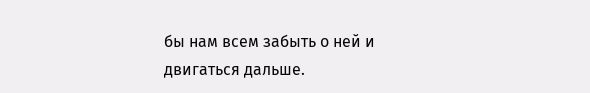бы нам всем забыть о ней и двигаться дальше.